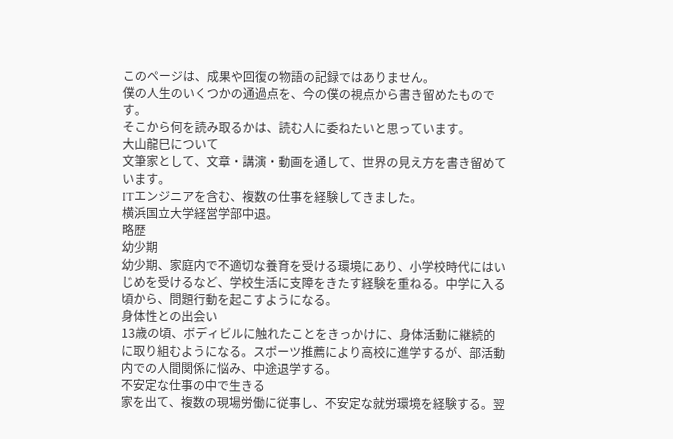このページは、成果や回復の物語の記録ではありません。
僕の人生のいくつかの通過点を、今の僕の視点から書き留めたものです。
そこから何を読み取るかは、読む人に委ねたいと思っています。
大山龍巳について
文筆家として、文章・講演・動画を通して、世界の見え方を書き留めています。
ITエンジニアを含む、複数の仕事を経験してきました。
横浜国立大学経営学部中退。
略歴
幼少期
幼少期、家庭内で不適切な養育を受ける環境にあり、小学校時代にはいじめを受けるなど、学校生活に支障をきたす経験を重ねる。中学に入る頃から、問題行動を起こすようになる。
身体性との出会い
13歳の頃、ボディビルに触れたことをきっかけに、身体活動に継続的に取り組むようになる。スポーツ推薦により高校に進学するが、部活動内での人間関係に悩み、中途退学する。
不安定な仕事の中で生きる
家を出て、複数の現場労働に従事し、不安定な就労環境を経験する。翌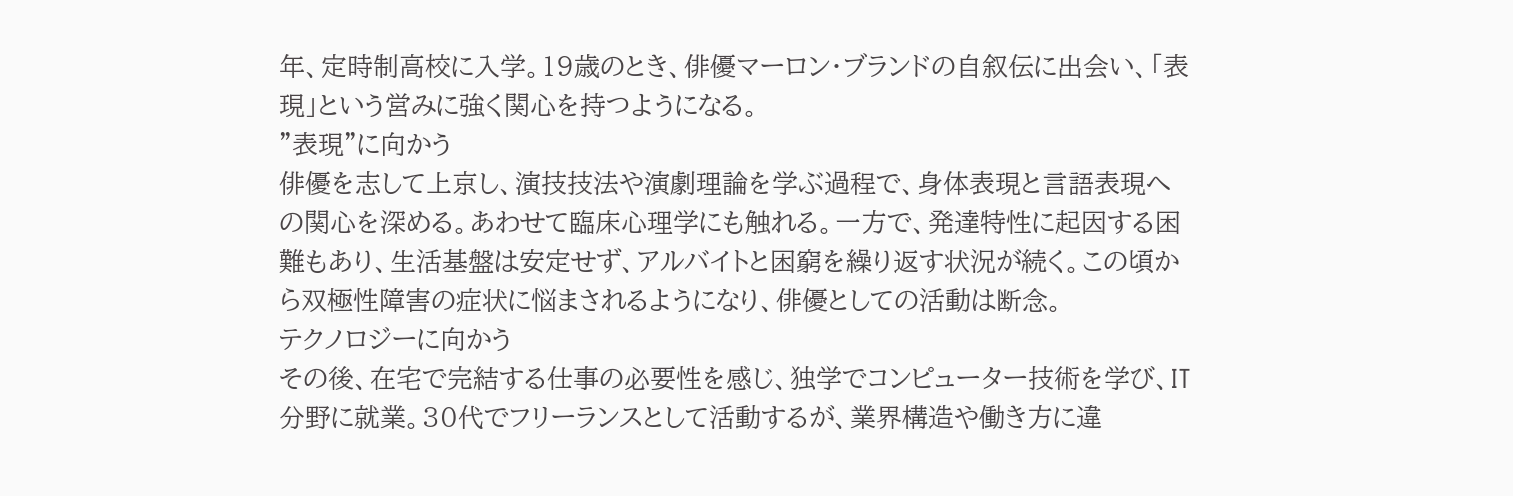年、定時制高校に入学。19歳のとき、俳優マーロン・ブランドの自叙伝に出会い、「表現」という営みに強く関心を持つようになる。
”表現”に向かう
俳優を志して上京し、演技技法や演劇理論を学ぶ過程で、身体表現と言語表現への関心を深める。あわせて臨床心理学にも触れる。一方で、発達特性に起因する困難もあり、生活基盤は安定せず、アルバイトと困窮を繰り返す状況が続く。この頃から双極性障害の症状に悩まされるようになり、俳優としての活動は断念。
テクノロジーに向かう
その後、在宅で完結する仕事の必要性を感じ、独学でコンピューター技術を学び、IT分野に就業。30代でフリーランスとして活動するが、業界構造や働き方に違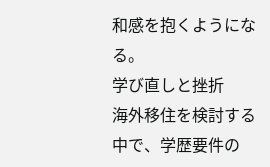和感を抱くようになる。
学び直しと挫折
海外移住を検討する中で、学歴要件の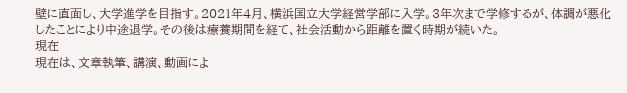壁に直面し、大学進学を目指す。2021年4月、横浜国立大学経営学部に入学。3年次まで学修するが、体調が悪化したことにより中途退学。その後は療養期間を経て、社会活動から距離を置く時期が続いた。
現在
現在は、文章執筆、講演、動画によ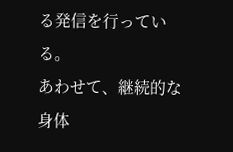る発信を行っている。
あわせて、継続的な身体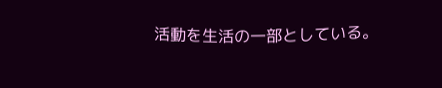活動を生活の一部としている。